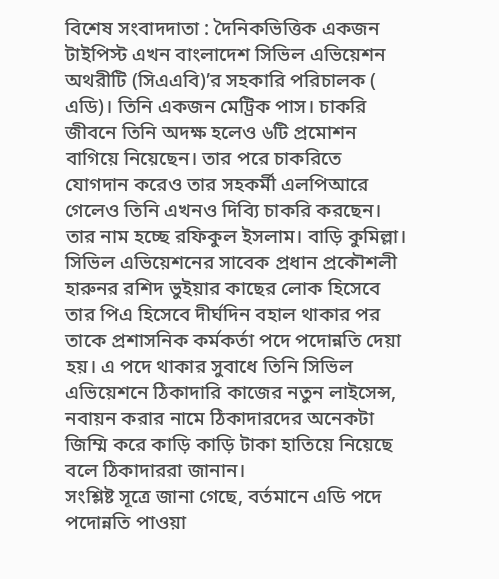বিশেষ সংবাদদাতা : দৈনিকভিত্তিক একজন টাইপিস্ট এখন বাংলাদেশ সিভিল এভিয়েশন অথরীটি (সিএএবি)’র সহকারি পরিচালক ( এডি)। তিনি একজন মেট্রিক পাস। চাকরি জীবনে তিনি অদক্ষ হলেও ৬টি প্রমোশন বাগিয়ে নিয়েছেন। তার পরে চাকরিতে যোগদান করেও তার সহকর্মী এলপিআরে গেলেও তিনি এখনও দিব্যি চাকরি করছেন। তার নাম হচ্ছে রফিকুল ইসলাম। বাড়ি কুমিল্লা। সিভিল এভিয়েশনের সাবেক প্রধান প্রকৌশলী হারুনর রশিদ ভুইয়ার কাছের লোক হিসেবে তার পিএ হিসেবে দীর্ঘদিন বহাল থাকার পর তাকে প্রশাসনিক কর্মকর্তা পদে পদোন্নতি দেয়া হয়। এ পদে থাকার সুবাধে তিনি সিভিল এভিয়েশনে ঠিকাদারি কাজের নতুন লাইসেন্স, নবায়ন করার নামে ঠিকাদারদের অনেকটা জিম্মি করে কাড়ি কাড়ি টাকা হাতিয়ে নিয়েছে বলে ঠিকাদাররা জানান।
সংশ্লিষ্ট সূত্রে জানা গেছে, বর্তমানে এডি পদে পদোন্নতি পাওয়া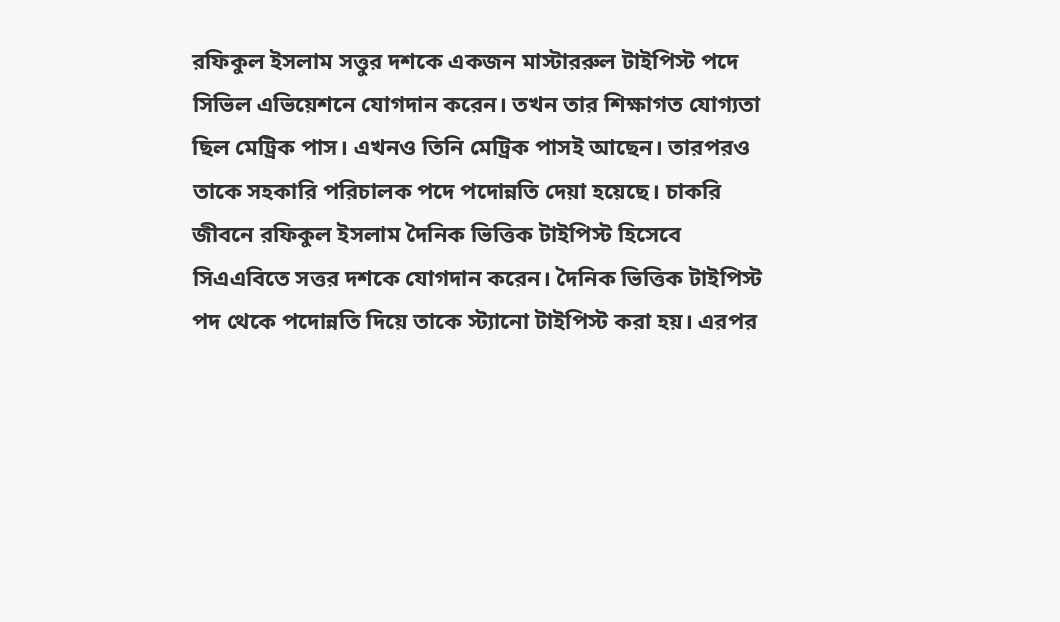রফিকুল ইসলাম সত্তুর দশকে একজন মাস্টাররুল টাইপিস্ট পদে সিভিল এভিয়েশনে যোগদান করেন। তখন তার শিক্ষাগত যোগ্যতা ছিল মেট্রিক পাস। এখনও তিনি মেট্রিক পাসই আছেন। তারপরও তাকে সহকারি পরিচালক পদে পদোন্নতি দেয়া হয়েছে। চাকরি জীবনে রফিকুল ইসলাম দৈনিক ভিত্তিক টাইপিস্ট হিসেবে সিএএবিতে সত্তর দশকে যোগদান করেন। দৈনিক ভিত্তিক টাইপিস্ট পদ থেকে পদোন্নতি দিয়ে তাকে স্ট্যানো টাইপিস্ট করা হয়। এরপর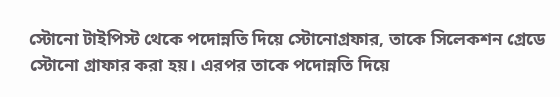স্টোনো টাইপিস্ট থেকে পদোন্নতি দিয়ে স্টোনোগ্রফার, তাকে সিলেকশন গ্রেডে স্টোনো গ্রাফার করা হয়। এরপর তাকে পদোন্নতি দিয়ে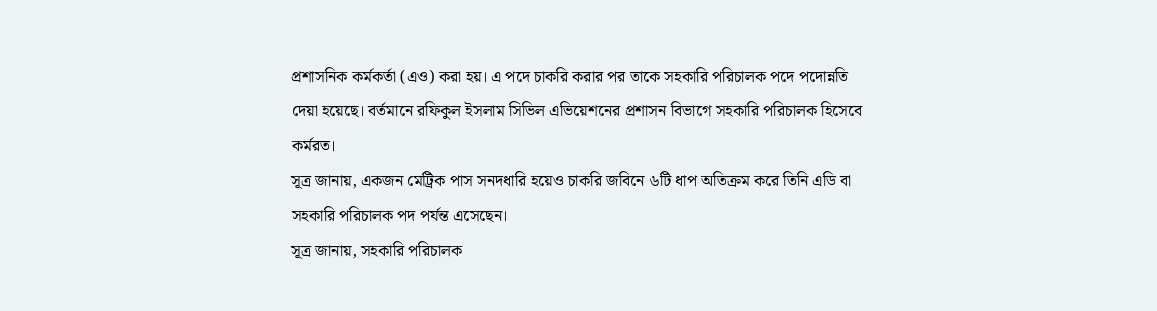প্রশাসনিক কর্মকর্তা (এও) করা হয়। এ পদে চাকরি করার পর তাকে সহকারি পরিচালক পদে পদোন্নতি দেয়া হয়েছে। বর্তমানে রফিকুল ইসলাম সিভিল এভিয়েশনের প্রশাসন বিভাগে সহকারি পরিচালক হিসেবে কর্মরত।
সূত্র জানায়, একজন মেট্রিক পাস সনদধারি হয়েও চাকরি জবিনে ৬টি ধাপ অতিক্রম করে তিনি এডি বা সহকারি পরিচালক পদ পর্যন্ত এসেছেন।
সূত্র জানায়, সহকারি পরিচালক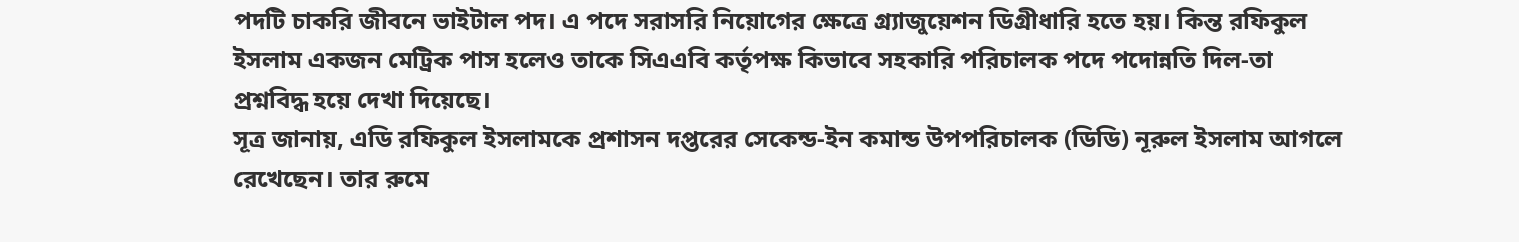পদটি চাকরি জীবনে ভাইটাল পদ। এ পদে সরাসরি নিয়োগের ক্ষেত্রে গ্র্যাজুয়েশন ডিগ্রীধারি হতে হয়। কিন্ত রফিকুল ইসলাম একজন মেট্রিক পাস হলেও তাকে সিএএবি কর্তৃপক্ষ কিভাবে সহকারি পরিচালক পদে পদোন্নতি দিল-তা প্রশ্নবিদ্ধ হয়ে দেখা দিয়েছে।
সূত্র জানায়, এডি রফিকুল ইসলামকে প্রশাসন দপ্তরের সেকেন্ড-ইন কমান্ড উপপরিচালক (ডিডি) নূরুল ইসলাম আগলে রেখেছেন। তার রুমে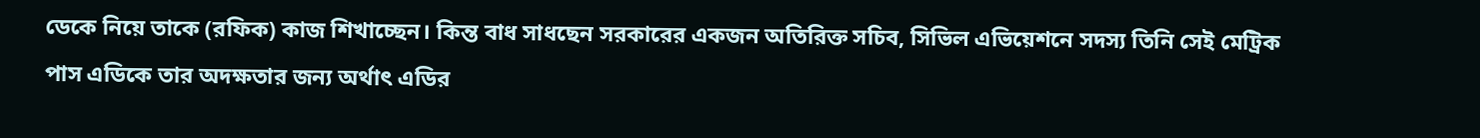ডেকে নিয়ে তাকে (রফিক) কাজ শিখাচ্ছেন। কিন্ত বাধ সাধছেন সরকারের একজন অতিরিক্ত সচিব, সিভিল এভিয়েশনে সদস্য তিনি সেই মেট্রিক পাস এডিকে তার অদক্ষতার জন্য অর্থাৎ এডির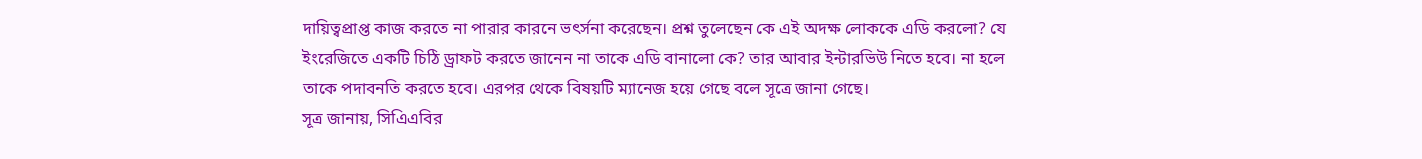দায়িত্বপ্রাপ্ত কাজ করতে না পারার কারনে ভৎর্সনা করেছেন। প্রশ্ন তুলেছেন কে এই অদক্ষ লোককে এডি করলো? যে ইংরেজিতে একটি চিঠি ড্রাফট করতে জানেন না তাকে এডি বানালো কে? তার আবার ইন্টারভিউ নিতে হবে। না হলে তাকে পদাবনতি করতে হবে। এরপর থেকে বিষয়টি ম্যানেজ হয়ে গেছে বলে সূত্রে জানা গেছে।
সূত্র জানায়, সিএিএবির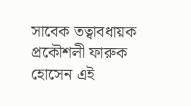সাবেক তত্বাবধায়ক প্রকৌশলী ফারুক হোসেন এই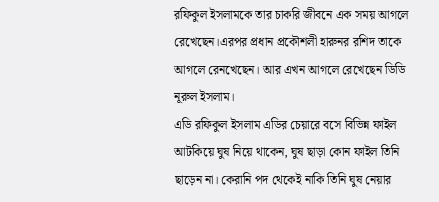রফিকুল ইসলামকে তার চাকরি জীবনে এক সময় আগলে রেখেছেন।এরপর প্রধান প্রকৌশলী হারুনর রশিদ তাকে আগলে রেনখেছেন। আর এখন আগলে রেখেছেন ডিডি নূরুল ইসলাম।
এডি রফিকুল ইসলাম এডির চেয়ারে বসে বিভিন্ন ফাইল আটকিয়ে ঘুষ নিয়ে থাকেন, ঘুষ ছাড়া কোন ফাইল তিনি ছাড়েন না। কেরানি পদ থেকেই নাকি তিনি ঘুষ নেয়ার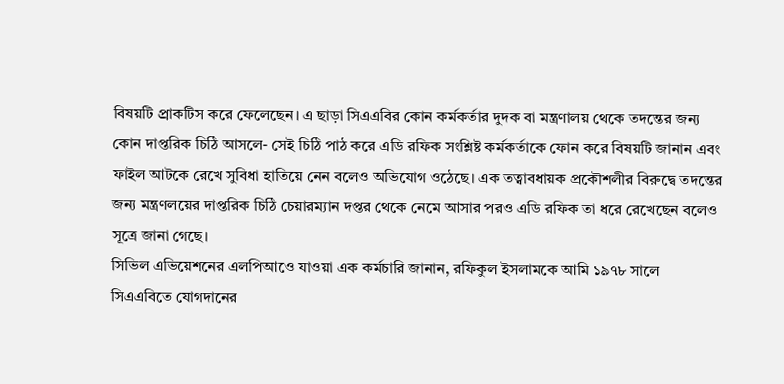বিষয়টি প্র্রাকটিস করে ফেলেছেন। এ ছাড়া সিএএবির কোন কর্মকর্তার দুদক বা মন্ত্রণালয় থেকে তদন্তের জন্য কোন দাপ্তরিক চিঠি আসলে- সেই চিঠি পাঠ করে এডি রফিক সংশ্লিষ্ট কর্মকর্তাকে ফোন করে বিষয়টি জানান এবং ফাইল আটকে রেখে সুবিধা হাতিয়ে নেন বলেও অভিযোগ ওঠেছে। এক তত্বাবধায়ক প্রকৌশলীর বিরুদ্বে তদন্তের জন্য মন্ত্রণলয়ের দাপ্তরিক চিঠি চেয়ারম্যান দপ্তর থেকে নেমে আসার পরও এডি রফিক তা ধরে রেখেছেন বলেও সূত্রে জানা গেছে।
সিভিল এভিয়েশনের এলপিআওে যাওয়া এক কর্মচারি জানান, রফিকুল ইসলামকে আমি ১৯৭৮ সালে সিএএবিতে যোগদানের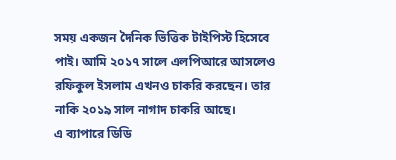সময় একজন দৈনিক ভিত্তিক টাইপিস্ট হিসেবে পাই। আমি ২০১৭ সালে এলপিআরে আসলেও রফিকুল ইসলাম এখনও চাকরি করছেন। তার নাকি ২০১৯ সাল নাগাদ চাকরি আছে।
এ ব্যাপারে ডিডি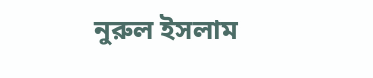নুরুল ইসলাম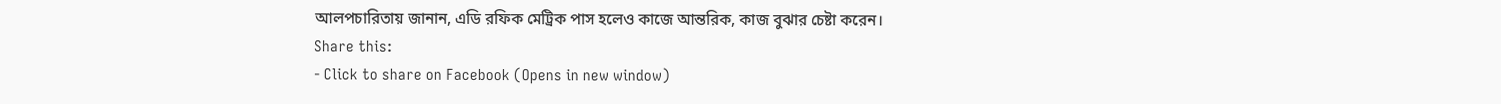আলপচারিতায় জানান, এডি রফিক মেট্রিক পাস হলেও কাজে আন্তরিক, কাজ বুঝার চেষ্টা করেন।
Share this:
- Click to share on Facebook (Opens in new window)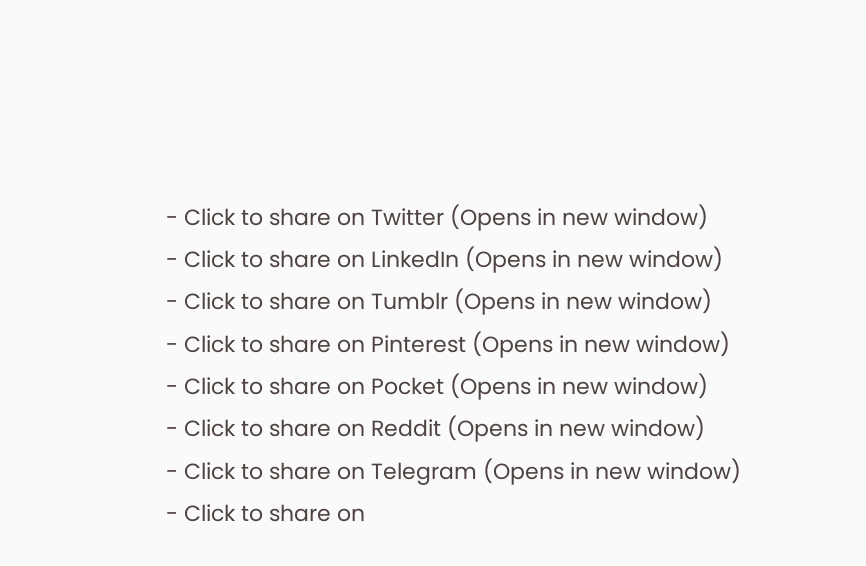- Click to share on Twitter (Opens in new window)
- Click to share on LinkedIn (Opens in new window)
- Click to share on Tumblr (Opens in new window)
- Click to share on Pinterest (Opens in new window)
- Click to share on Pocket (Opens in new window)
- Click to share on Reddit (Opens in new window)
- Click to share on Telegram (Opens in new window)
- Click to share on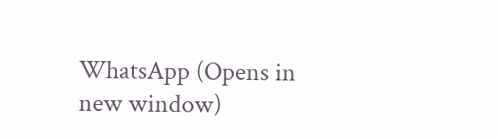WhatsApp (Opens in new window)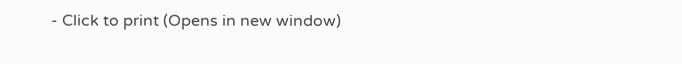- Click to print (Opens in new window)